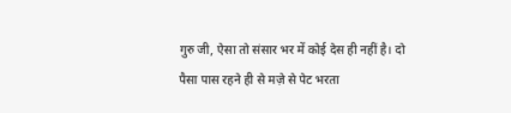गुरु जी, ऐसा तो संसार भर में कोई देस ही नहीं है। दो पैसा पास रहने ही से मज़े से पेट भरता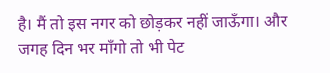है। मैं तो इस नगर को छोड़कर नहीं जाऊँगा। और जगह दिन भर माँगो तो भी पेट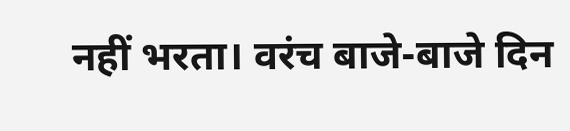नहीं भरता। वरंच बाजे-बाजे दिन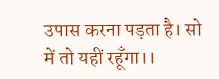उपास करना पड़ता है। सो में तो यहीं रहूँगा।।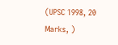(UPSC 1998, 20 Marks, )